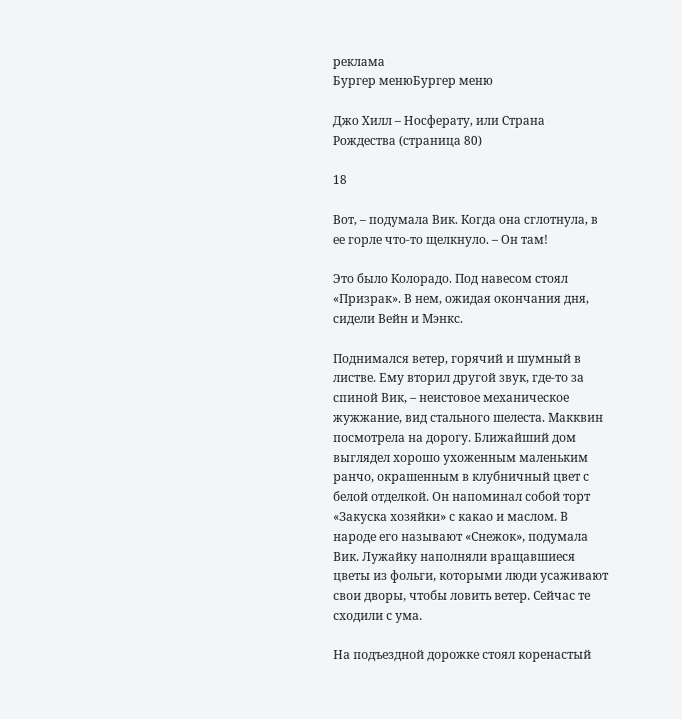реклама
Бургер менюБургер меню

Джо Хилл – Носферату, или Страна Рождества (страница 80)

18

Вот, – подумала Вик. Когда она сглотнула, в ее горле что-то щелкнуло. – Он там!

Это было Колорадо. Под навесом стоял «Призрак». В нем, ожидая окончания дня, сидели Вейн и Мэнкс.

Поднимался ветер, горячий и шумный в листве. Ему вторил другой звук, где-то за спиной Вик, – неистовое механическое жужжание, вид стального шелеста. Макквин посмотрела на дорогу. Ближайший дом выглядел хорошо ухоженным маленьким ранчо, окрашенным в клубничный цвет с белой отделкой. Он напоминал собой торт «Закуска хозяйки» с какао и маслом. В народе его называют «Снежок», подумала Вик. Лужайку наполняли вращавшиеся цветы из фольги, которыми люди усаживают свои дворы, чтобы ловить ветер. Сейчас те сходили с ума.

На подъездной дорожке стоял коренастый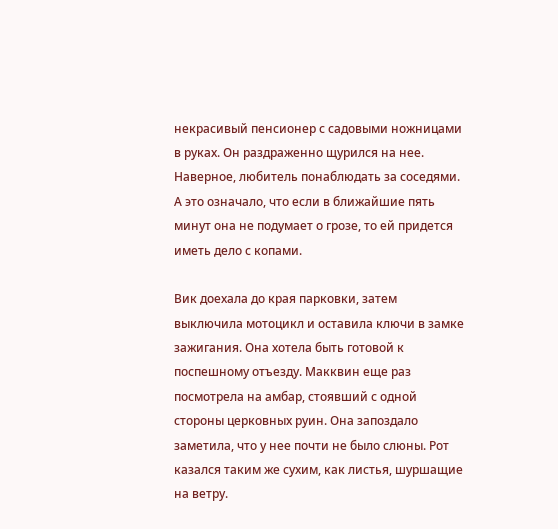некрасивый пенсионер с садовыми ножницами в руках. Он раздраженно щурился на нее. Наверное, любитель понаблюдать за соседями. А это означало, что если в ближайшие пять минут она не подумает о грозе, то ей придется иметь дело с копами.

Вик доехала до края парковки, затем выключила мотоцикл и оставила ключи в замке зажигания. Она хотела быть готовой к поспешному отъезду. Макквин еще раз посмотрела на амбар, стоявший с одной стороны церковных руин. Она запоздало заметила, что у нее почти не было слюны. Рот казался таким же сухим, как листья, шуршащие на ветру.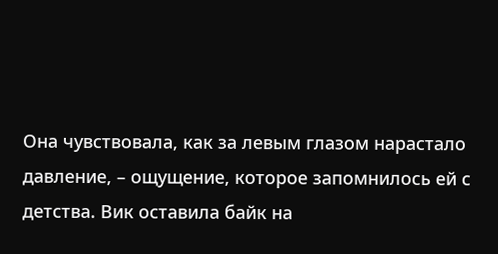Она чувствовала, как за левым глазом нарастало давление, – ощущение, которое запомнилось ей с детства. Вик оставила байк на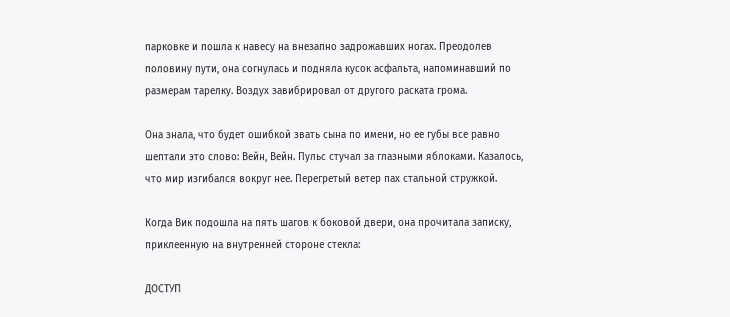парковке и пошла к навесу на внезапно задрожавших ногах. Преодолев половину пути, она согнулась и подняла кусок асфальта, напоминавший по размерам тарелку. Воздух завибрировал от другого раската грома.

Она знала, что будет ошибкой звать сына по имени, но ее губы все равно шептали это слово: Вейн, Вейн. Пульс стучал за глазными яблоками. Казалось, что мир изгибался вокруг нее. Перегретый ветер пах стальной стружкой.

Когда Вик подошла на пять шагов к боковой двери, она прочитала записку, приклеенную на внутренней стороне стекла:

ДОСТУП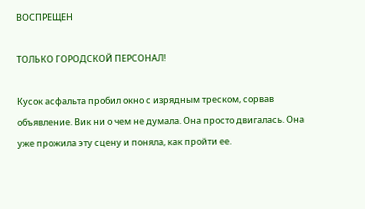ВОСПРЕЩЕН

ТОЛЬКО ГОРОДСКОЙ ПЕРСОНАЛ!

Кусок асфальта пробил окно с изрядным треском, сорвав объявление. Вик ни о чем не думала. Она просто двигалась. Она уже прожила эту сцену и поняла, как пройти ее.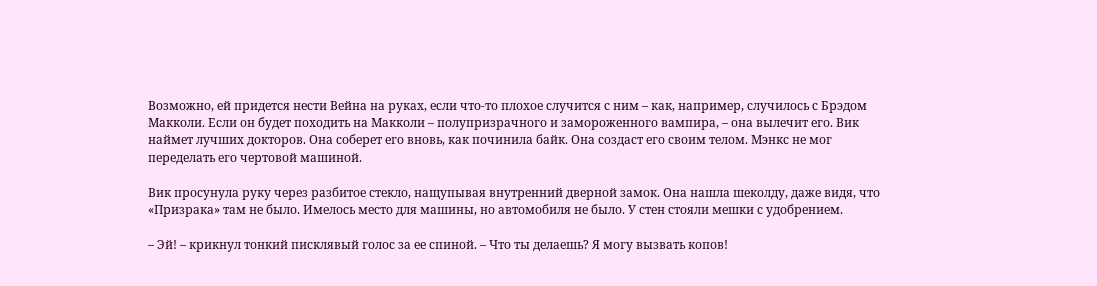Возможно, ей придется нести Вейна на руках, если что-то плохое случится с ним – как, например, случилось с Брэдом Макколи. Если он будет походить на Макколи – полупризрачного и замороженного вампира, – она вылечит его. Вик наймет лучших докторов. Она соберет его вновь, как починила байк. Она создаст его своим телом. Мэнкс не мог переделать его чертовой машиной.

Вик просунула руку через разбитое стекло, нащупывая внутренний дверной замок. Она нашла шеколду, даже видя, что «Призрака» там не было. Имелось место для машины, но автомобиля не было. У стен стояли мешки с удобрением.

– Эй! – крикнул тонкий писклявый голос за ее спиной. – Что ты делаешь? Я могу вызвать копов!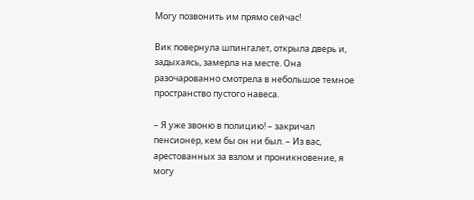Могу позвонить им прямо сейчас!

Вик повернула шпингалет, открыла дверь и, задыхаясь, замерла на месте. Она разочарованно смотрела в небольшое темное пространство пустого навеса.

– Я уже звоню в полицию! – закричал пенсионер, кем бы он ни был. – Из вас, арестованных за взлом и проникновение, я могу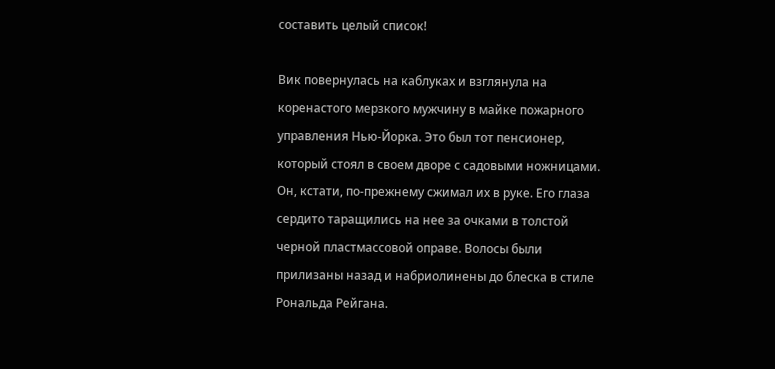составить целый список!

Вик повернулась на каблуках и взглянула на коренастого мерзкого мужчину в майке пожарного управления Нью-Йорка. Это был тот пенсионер, который стоял в своем дворе с садовыми ножницами. Он, кстати, по-прежнему сжимал их в руке. Его глаза сердито таращились на нее за очками в толстой черной пластмассовой оправе. Волосы были прилизаны назад и набриолинены до блеска в стиле Рональда Рейгана.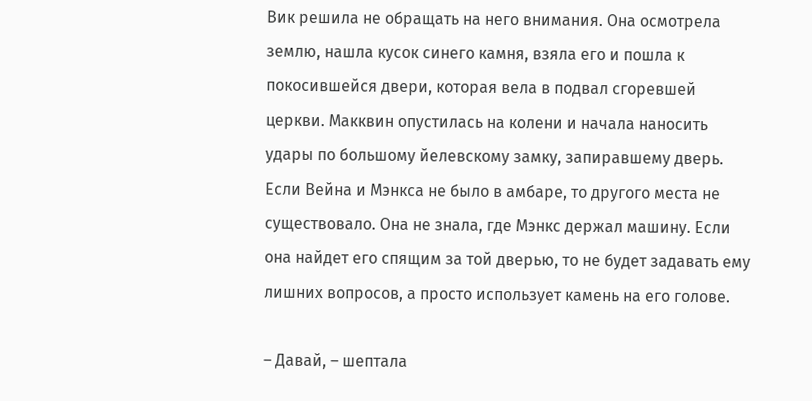Вик решила не обращать на него внимания. Она осмотрела землю, нашла кусок синего камня, взяла его и пошла к покосившейся двери, которая вела в подвал сгоревшей церкви. Макквин опустилась на колени и начала наносить удары по большому йелевскому замку, запиравшему дверь. Если Вейна и Мэнкса не было в амбаре, то другого места не существовало. Она не знала, где Мэнкс держал машину. Если она найдет его спящим за той дверью, то не будет задавать ему лишних вопросов, а просто использует камень на его голове.

– Давай, – шептала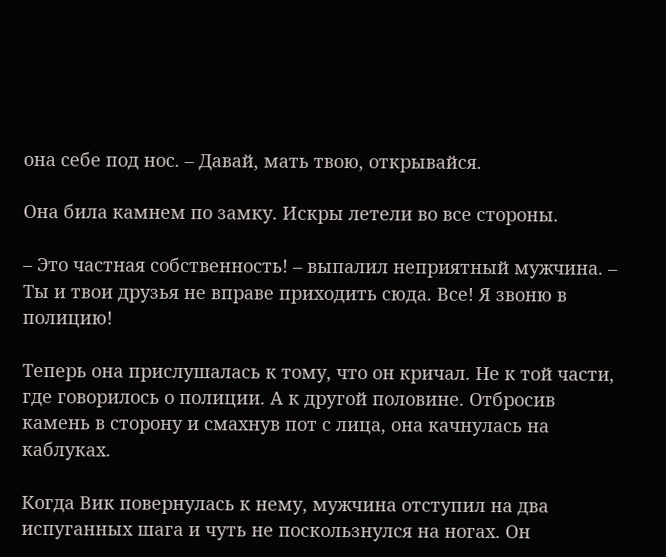она себе под нос. – Давай, мать твою, открывайся.

Она била камнем по замку. Искры летели во все стороны.

– Это частная собственность! – выпалил неприятный мужчина. – Ты и твои друзья не вправе приходить сюда. Все! Я звоню в полицию!

Теперь она прислушалась к тому, что он кричал. Не к той части, где говорилось о полиции. А к другой половине. Отбросив камень в сторону и смахнув пот с лица, она качнулась на каблуках.

Когда Вик повернулась к нему, мужчина отступил на два испуганных шага и чуть не поскользнулся на ногах. Он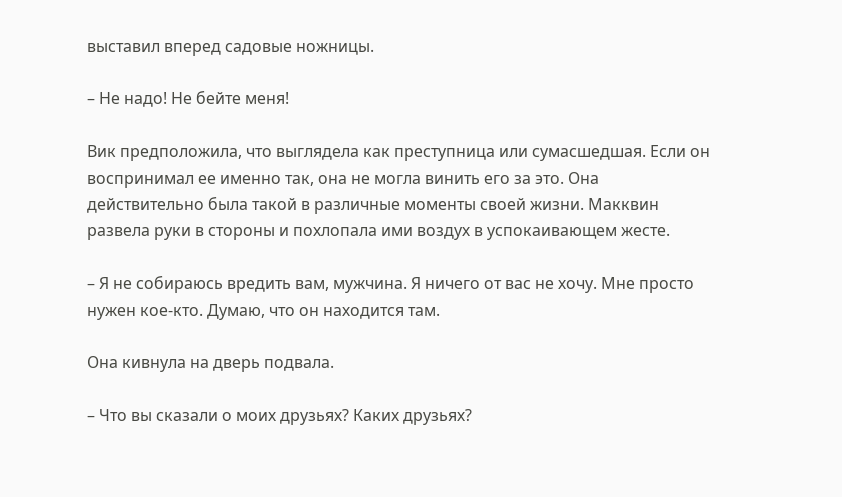выставил вперед садовые ножницы.

– Не надо! Не бейте меня!

Вик предположила, что выглядела как преступница или сумасшедшая. Если он воспринимал ее именно так, она не могла винить его за это. Она действительно была такой в различные моменты своей жизни. Макквин развела руки в стороны и похлопала ими воздух в успокаивающем жесте.

– Я не собираюсь вредить вам, мужчина. Я ничего от вас не хочу. Мне просто нужен кое-кто. Думаю, что он находится там.

Она кивнула на дверь подвала.

– Что вы сказали о моих друзьях? Каких друзьях?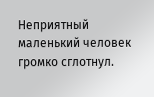Неприятный маленький человек громко сглотнул.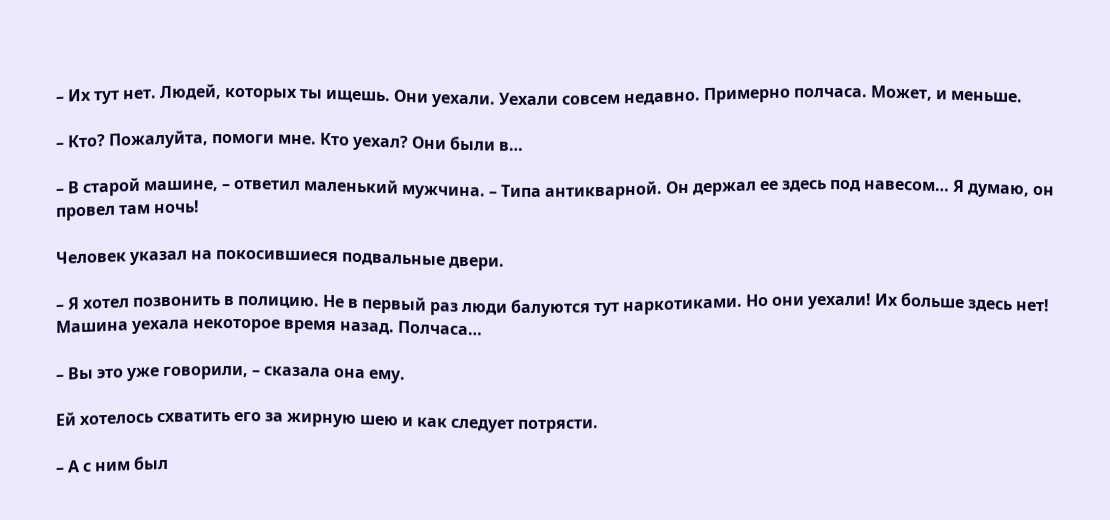– Их тут нет. Людей, которых ты ищешь. Они уехали. Уехали совсем недавно. Примерно полчаса. Может, и меньше.

– Кто? Пожалуйта, помоги мне. Кто уехал? Они были в…

– В старой машине, – ответил маленький мужчина. – Типа антикварной. Он держал ее здесь под навесом… Я думаю, он провел там ночь!

Человек указал на покосившиеся подвальные двери.

– Я хотел позвонить в полицию. Не в первый раз люди балуются тут наркотиками. Но они уехали! Их больше здесь нет! Машина уехала некоторое время назад. Полчаса…

– Вы это уже говорили, – сказала она ему.

Ей хотелось схватить его за жирную шею и как следует потрясти.

– А с ним был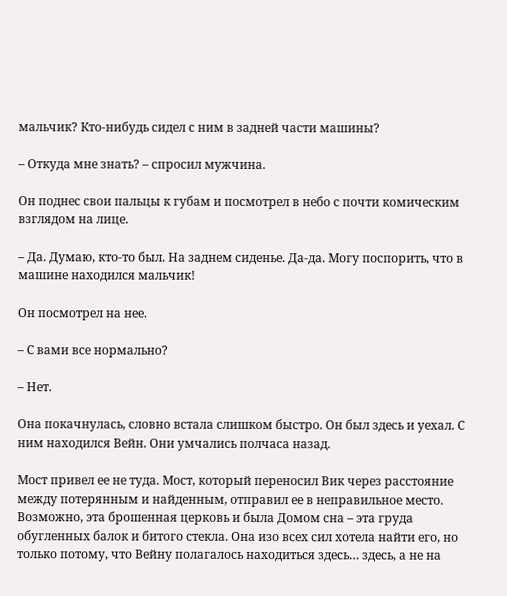мальчик? Кто-нибудь сидел с ним в задней части машины?

– Откуда мне знать? – спросил мужчина.

Он поднес свои пальцы к губам и посмотрел в небо с почти комическим взглядом на лице.

– Да. Думаю, кто-то был. На заднем сиденье. Да-да. Могу поспорить, что в машине находился мальчик!

Он посмотрел на нее.

– С вами все нормально?

– Нет.

Она покачнулась, словно встала слишком быстро. Он был здесь и уехал. С ним находился Вейн. Они умчались полчаса назад.

Мост привел ее не туда. Мост, который переносил Вик через расстояние между потерянным и найденным, отправил ее в неправильное место. Возможно, эта брошенная церковь и была Домом сна – эта груда обугленных балок и битого стекла. Она изо всех сил хотела найти его, но только потому, что Вейну полагалось находиться здесь… здесь, а не на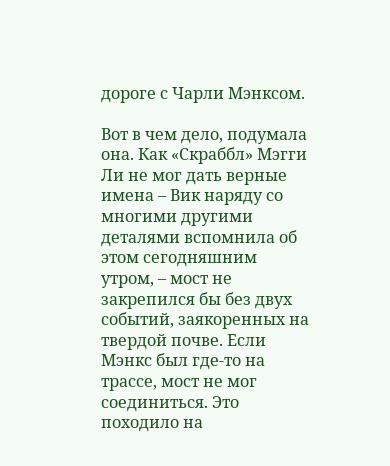дороге с Чарли Мэнксом.

Вот в чем дело, подумала она. Как «Скраббл» Мэгги Ли не мог дать верные имена – Вик наряду со многими другими деталями вспомнила об этом сегодняшним утром, – мост не закрепился бы без двух событий, заякоренных на твердой почве. Если Мэнкс был где-то на трассе, мост не мог соединиться. Это походило на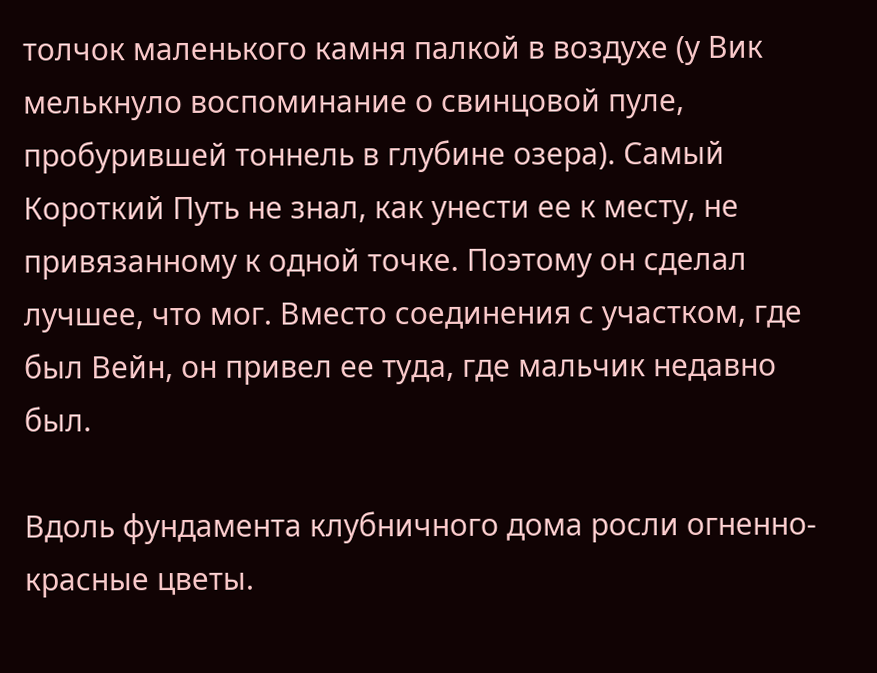толчок маленького камня палкой в воздухе (у Вик мелькнуло воспоминание о свинцовой пуле, пробурившей тоннель в глубине озера). Самый Короткий Путь не знал, как унести ее к месту, не привязанному к одной точке. Поэтому он сделал лучшее, что мог. Вместо соединения с участком, где был Вейн, он привел ее туда, где мальчик недавно был.

Вдоль фундамента клубничного дома росли огненно-красные цветы.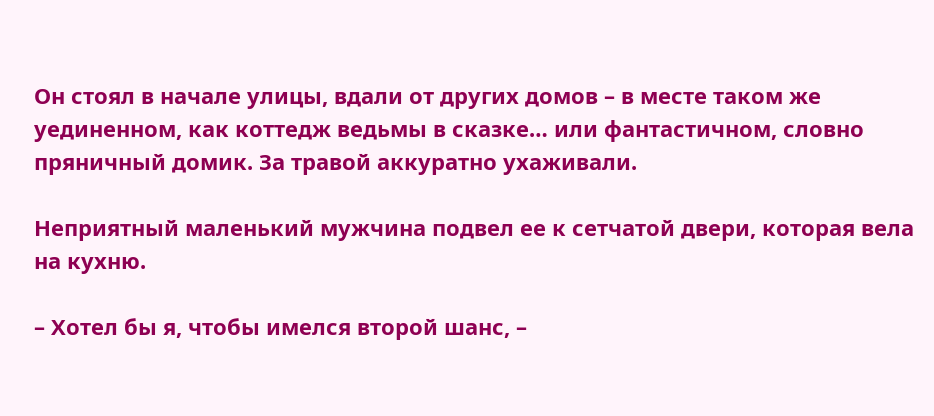Он стоял в начале улицы, вдали от других домов – в месте таком же уединенном, как коттедж ведьмы в сказке… или фантастичном, словно пряничный домик. За травой аккуратно ухаживали.

Неприятный маленький мужчина подвел ее к сетчатой двери, которая вела на кухню.

– Хотел бы я, чтобы имелся второй шанс, –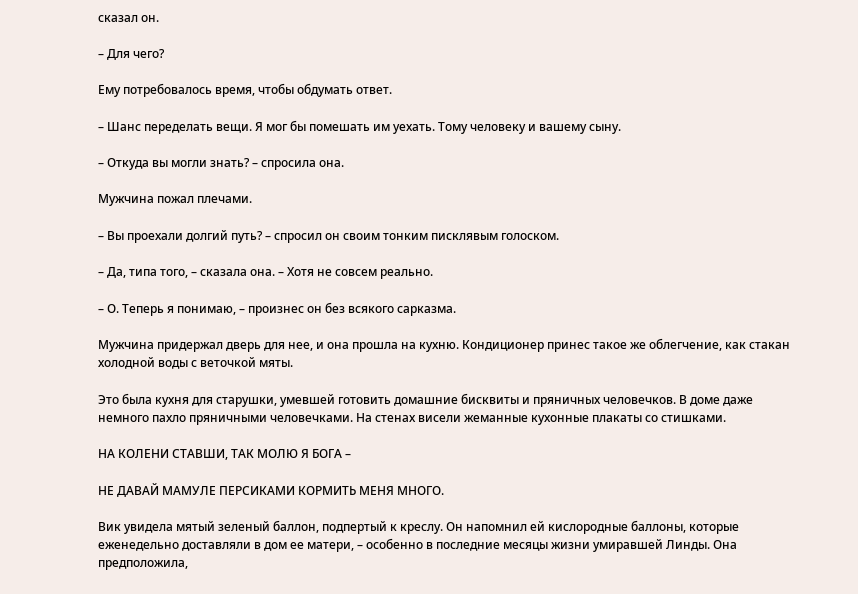сказал он.

– Для чего?

Ему потребовалось время, чтобы обдумать ответ.

– Шанс переделать вещи. Я мог бы помешать им уехать. Тому человеку и вашему сыну.

– Откуда вы могли знать? – спросила она.

Мужчина пожал плечами.

– Вы проехали долгий путь? – спросил он своим тонким писклявым голоском.

– Да, типа того, – сказала она. – Хотя не совсем реально.

– О. Теперь я понимаю, – произнес он без всякого сарказма.

Мужчина придержал дверь для нее, и она прошла на кухню. Кондиционер принес такое же облегчение, как стакан холодной воды с веточкой мяты.

Это была кухня для старушки, умевшей готовить домашние бисквиты и пряничных человечков. В доме даже немного пахло пряничными человечками. На стенах висели жеманные кухонные плакаты со стишками.

НА КОЛЕНИ СТАВШИ, ТАК МОЛЮ Я БОГА –

НЕ ДАВАЙ МАМУЛЕ ПЕРСИКАМИ КОРМИТЬ МЕНЯ МНОГО.

Вик увидела мятый зеленый баллон, подпертый к креслу. Он напомнил ей кислородные баллоны, которые еженедельно доставляли в дом ее матери, – особенно в последние месяцы жизни умиравшей Линды. Она предположила,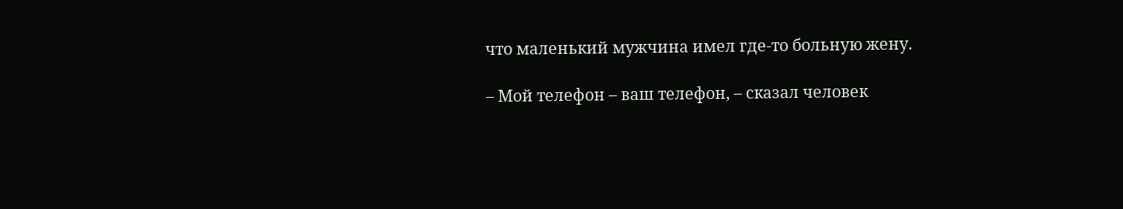что маленький мужчина имел где-то больную жену.

– Мой телефон – ваш телефон, – сказал человек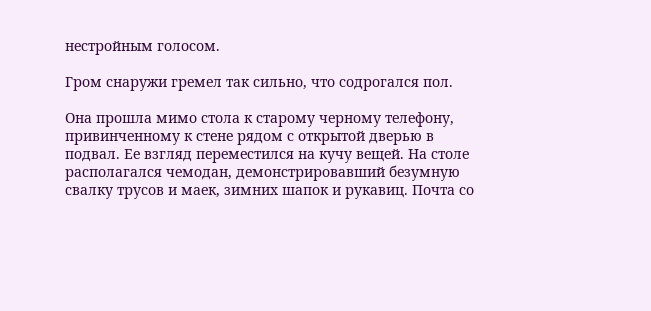нестройным голосом.

Гром снаружи гремел так сильно, что содрогался пол.

Она прошла мимо стола к старому черному телефону, привинченному к стене рядом с открытой дверью в подвал. Ее взгляд переместился на кучу вещей. На столе располагался чемодан, демонстрировавший безумную свалку трусов и маек, зимних шапок и рукавиц. Почта со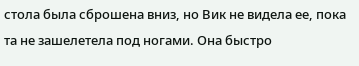стола была сброшена вниз, но Вик не видела ее, пока та не зашелетела под ногами. Она быстро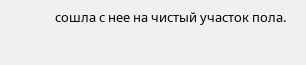сошла с нее на чистый участок пола.